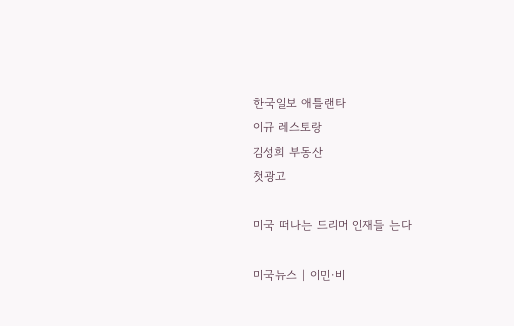한국일보 애틀랜타
이규 레스토랑
김성희 부동산
첫광고

미국 떠나는 드리머 인재들 는다

미국뉴스 | 이민·비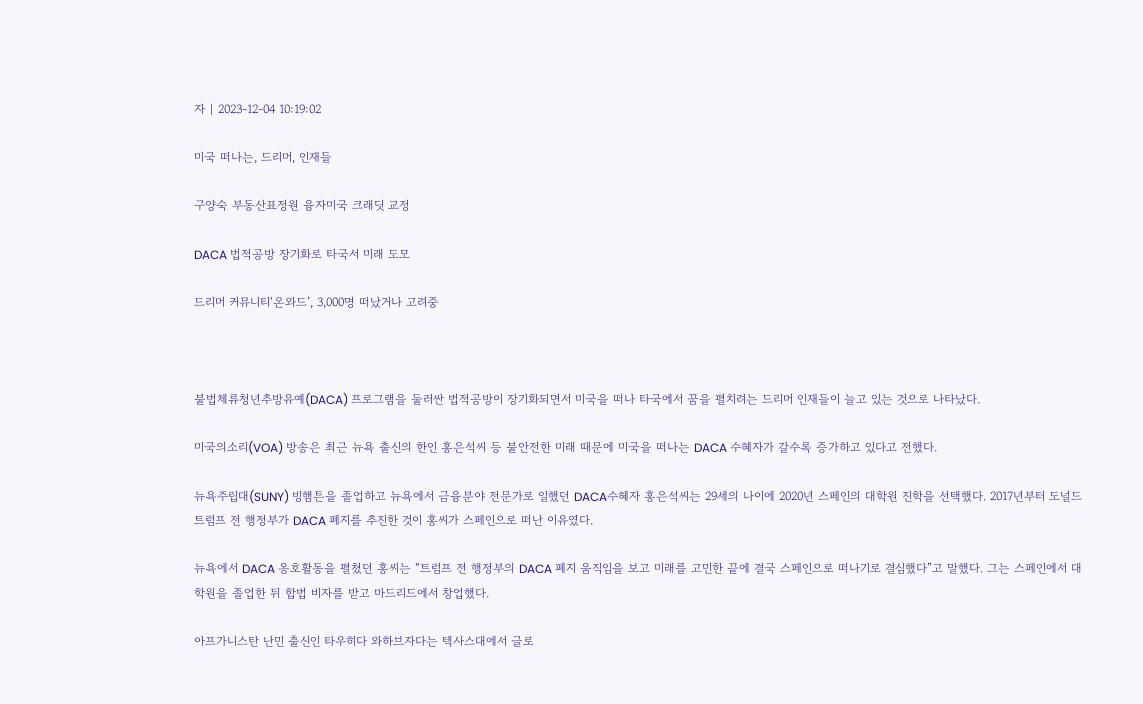자 | 2023-12-04 10:19:02

미국 떠나는, 드리머, 인재들

구양숙 부동산표정원 융자미국 크래딧 교정

DACA 법적공방 장기화로 타국서 미래 도모

드리머 커뮤니티‘온와드’, 3,000명 떠났거나 고려중



불법체류청년추방유예(DACA) 프로그램을 둘러싼 법적공방이 장기화되면서 미국을 떠나 타국에서 꿈을 펼치려는 드리머 인재들이 늘고 있는 것으로 나타났다.

미국의소리(VOA) 방송은 최근 뉴욕 출신의 한인 홍은석씨 등 불안전한 미래 때문에 미국을 떠나는 DACA 수혜자가 갈수록 증가하고 있다고 전했다.

뉴욕주립대(SUNY) 빙햄튼을 졸업하고 뉴욕에서 금융분야 전문가로 일했던 DACA수혜자 홍은석씨는 29세의 나이에 2020년 스페인의 대학원 진학을 선택했다. 2017년부터 도널드 트럼프 전 행정부가 DACA 폐지를 추진한 것이 홍씨가 스페인으로 떠난 이유였다.

뉴욕에서 DACA 옹호활동을 펼쳤던 홍씨는 “트럼프 전 행정부의 DACA 폐지 움직임을 보고 미래를 고민한 끝에 결국 스페인으로 떠나기로 결심했다”고 말했다. 그는 스페인에서 대학원을 졸업한 뒤 합법 비자를 받고 마드리드에서 창업했다.

아프가니스탄 난민 출신인 타우히다 와하브자다는 텍사스대에서 글로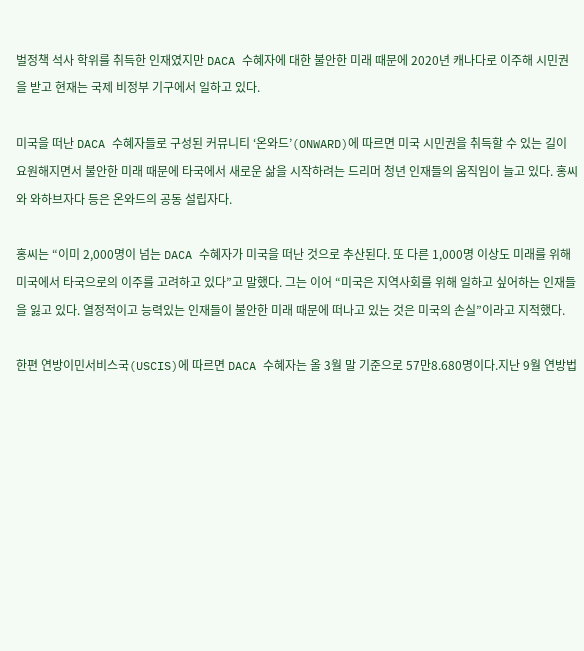벌정책 석사 학위를 취득한 인재였지만 DACA 수혜자에 대한 불안한 미래 때문에 2020년 캐나다로 이주해 시민권을 받고 현재는 국제 비정부 기구에서 일하고 있다.

미국을 떠난 DACA 수혜자들로 구성된 커뮤니티 ‘온와드’(ONWARD)에 따르면 미국 시민권을 취득할 수 있는 길이 요원해지면서 불안한 미래 때문에 타국에서 새로운 삶을 시작하려는 드리머 청년 인재들의 움직임이 늘고 있다. 홍씨와 와하브자다 등은 온와드의 공동 설립자다.

홍씨는 “이미 2,000명이 넘는 DACA 수혜자가 미국을 떠난 것으로 추산된다. 또 다른 1,000명 이상도 미래를 위해 미국에서 타국으로의 이주를 고려하고 있다”고 말했다. 그는 이어 “미국은 지역사회를 위해 일하고 싶어하는 인재들을 잃고 있다. 열정적이고 능력있는 인재들이 불안한 미래 때문에 떠나고 있는 것은 미국의 손실”이라고 지적했다.

한편 연방이민서비스국(USCIS)에 따르면 DACA 수혜자는 올 3월 말 기준으로 57만8.680명이다.지난 9월 연방법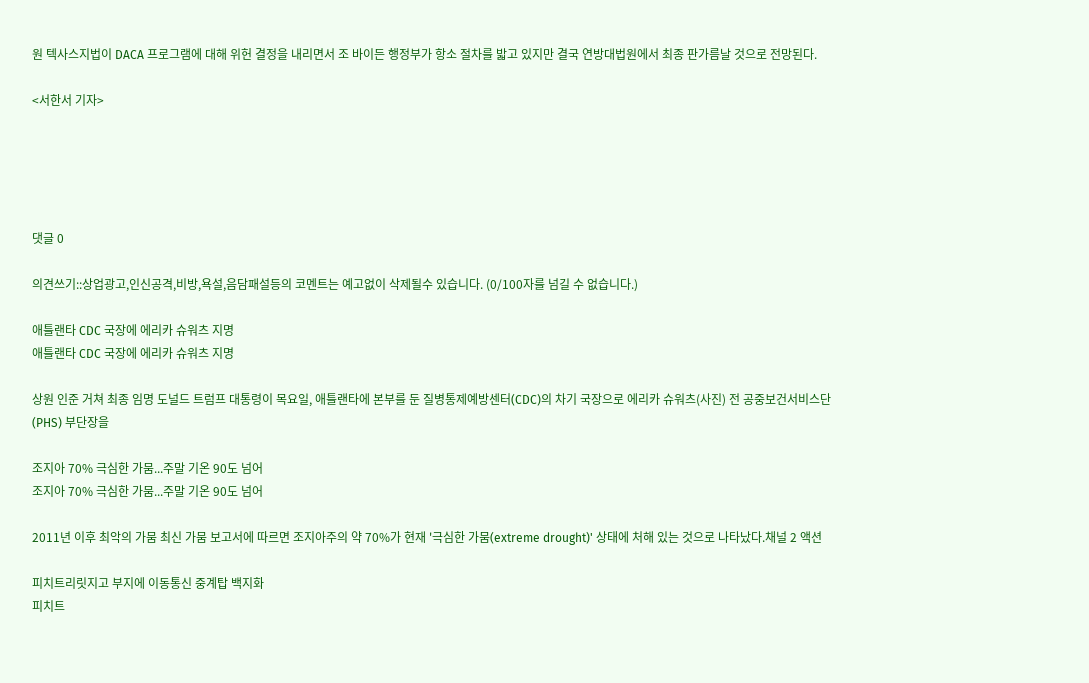원 텍사스지법이 DACA 프로그램에 대해 위헌 결정을 내리면서 조 바이든 행정부가 항소 절차를 밟고 있지만 결국 연방대법원에서 최종 판가름날 것으로 전망된다.

<서한서 기자>





댓글 0

의견쓰기::상업광고,인신공격,비방,욕설,음담패설등의 코멘트는 예고없이 삭제될수 있습니다. (0/100자를 넘길 수 없습니다.)

애틀랜타 CDC 국장에 에리카 슈워츠 지명
애틀랜타 CDC 국장에 에리카 슈워츠 지명

상원 인준 거쳐 최종 임명 도널드 트럼프 대통령이 목요일, 애틀랜타에 본부를 둔 질병통제예방센터(CDC)의 차기 국장으로 에리카 슈워츠(사진) 전 공중보건서비스단(PHS) 부단장을

조지아 70% 극심한 가뭄...주말 기온 90도 넘어
조지아 70% 극심한 가뭄...주말 기온 90도 넘어

2011년 이후 최악의 가뭄 최신 가뭄 보고서에 따르면 조지아주의 약 70%가 현재 '극심한 가뭄(extreme drought)' 상태에 처해 있는 것으로 나타났다.채널 2 액션

피치트리릿지고 부지에 이동통신 중계탑 백지화
피치트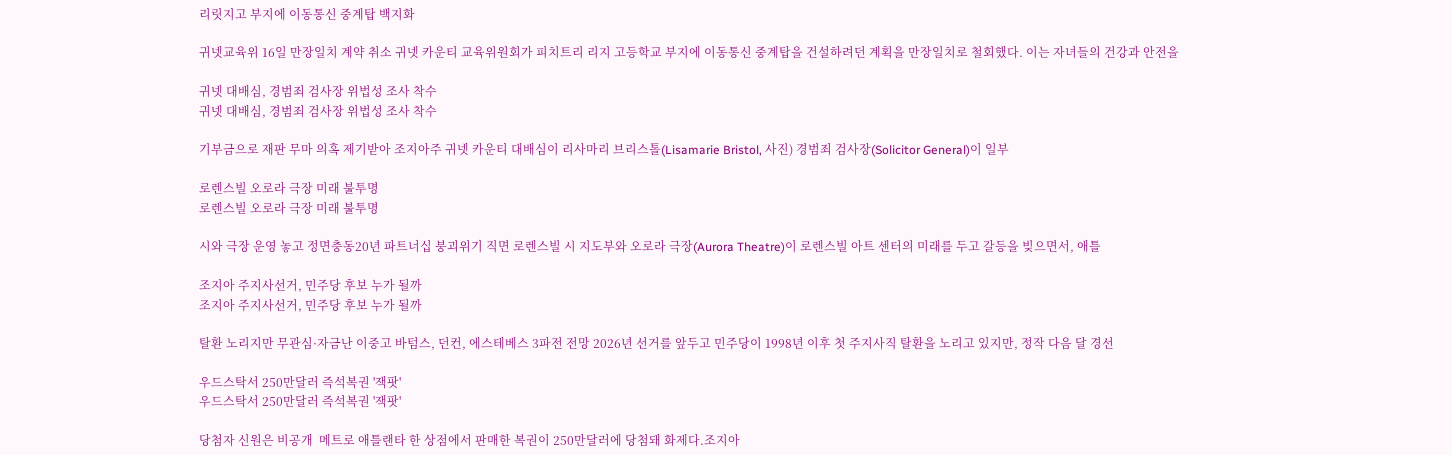리릿지고 부지에 이동통신 중계탑 백지화

귀넷교육위 16일 만장일치 계약 취소 귀넷 카운티 교육위원회가 피치트리 리지 고등학교 부지에 이동통신 중계탑을 건설하려던 계획을 만장일치로 철회했다. 이는 자녀들의 건강과 안전을

귀넷 대배심, 경범죄 검사장 위법성 조사 착수
귀넷 대배심, 경범죄 검사장 위법성 조사 착수

기부금으로 재판 무마 의혹 제기받아 조지아주 귀넷 카운티 대배심이 리사마리 브리스톨(Lisamarie Bristol, 사진) 경범죄 검사장(Solicitor General)이 일부

로렌스빌 오로라 극장 미래 불투명
로렌스빌 오로라 극장 미래 불투명

시와 극장 운영 놓고 정면충동20년 파트너십 붕괴위기 직면 로렌스빌 시 지도부와 오로라 극장(Aurora Theatre)이 로렌스빌 아트 센터의 미래를 두고 갈등을 빚으면서, 애틀

조지아 주지사선거, 민주당 후보 누가 될까
조지아 주지사선거, 민주당 후보 누가 될까

탈환 노리지만 무관심·자금난 이중고 바텀스, 던컨, 에스테베스 3파전 전망 2026년 선거를 앞두고 민주당이 1998년 이후 첫 주지사직 탈환을 노리고 있지만, 정작 다음 달 경선

우드스탁서 250만달러 즉석복권 '잭팟'
우드스탁서 250만달러 즉석복권 '잭팟'

당첨자 신원은 비공개  메트로 애틀랜타 한 상점에서 판매한 복권이 250만달러에 당첨돼 화제다.조지아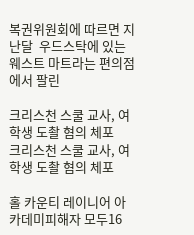복권위원회에 따르면 지난달  우드스탁에 있는 웨스트 마트라는 편의점에서 팔린

크리스천 스쿨 교사, 여학생 도촬 혐의 체포
크리스천 스쿨 교사, 여학생 도촬 혐의 체포

홀 카운티 레이니어 아카데미피해자 모두16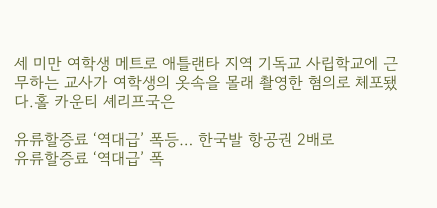세 미만 여학생 메트로 애틀랜타 지역 기독교 사립학교에 근무하는 교사가 여학생의 옷속을 몰래 촬영한 혐의로 체포됐다.홀 카운티 셰리프국은

유류할증료 ‘역대급’ 폭등… 한국발 항공권 2배로
유류할증료 ‘역대급’ 폭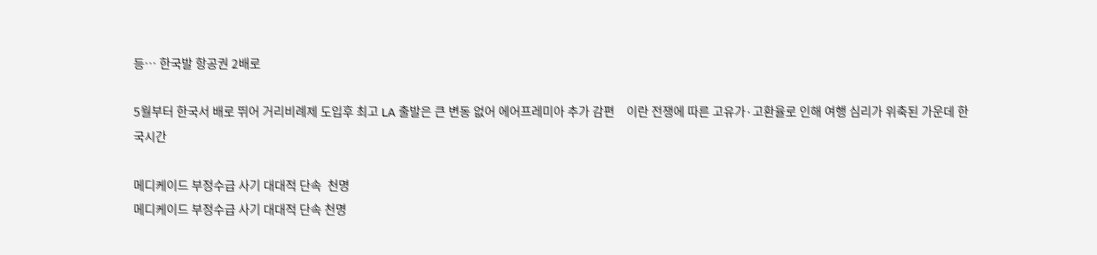등… 한국발 항공권 2배로

5월부터 한국서 배로 뛰어 거리비례제 도입후 최고 LA 출발은 큰 변동 없어 에어프레미아 추가 감편    이란 전쟁에 따른 고유가·고환율로 인해 여행 심리가 위축된 가운데 한국시간

메디케이드 부정수급 사기 대대적 단속  천명
메디케이드 부정수급 사기 대대적 단속 천명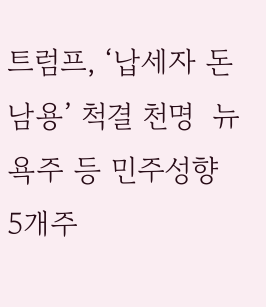트럼프, ‘납세자 돈 남용’ 척결 천명  뉴욕주 등 민주성향 5개주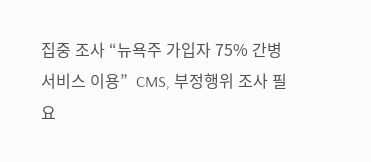집중 조사 “뉴욕주 가입자 75% 간병서비스 이용”  CMS, 부정행위 조사 필요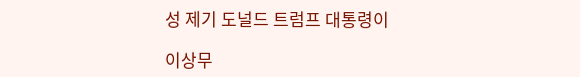성 제기 도널드 트럼프 대통령이

이상무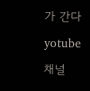가 간다 yotube 채널